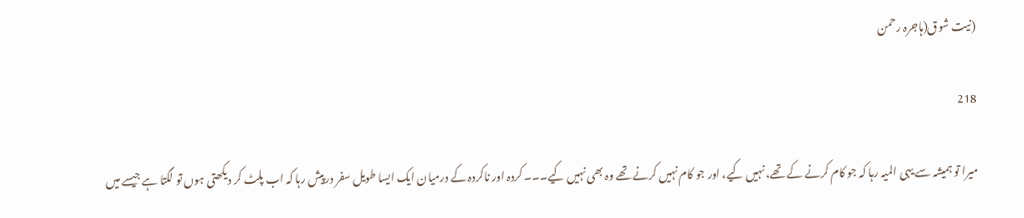(نیت شوق(ہاجرہ رحمن

218

میرا تو ہمیشہ سے یہی المیہ رہا کہ جو کام کرنے کے تھے، نہیں کیے، اور جو کام نہیں کرنے تھے وہ بھی نہیں کیے۔۔۔ کردہ اور ناکردہ کے درمیان ایک ایسا طویل سفر درپیش رہا کہ اب پلٹ کر دیکھتی ہوں تو لگتا ہے جیسے میں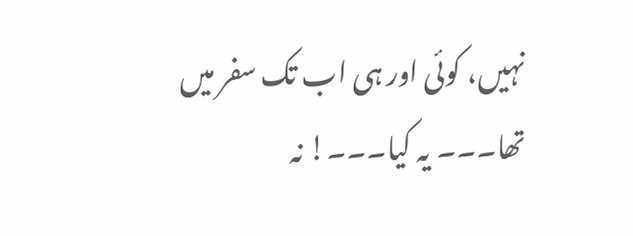نہیں، کوئی اور ہی اب تک سفر میں تھا۔۔۔ یہ کیا۔۔۔! نہ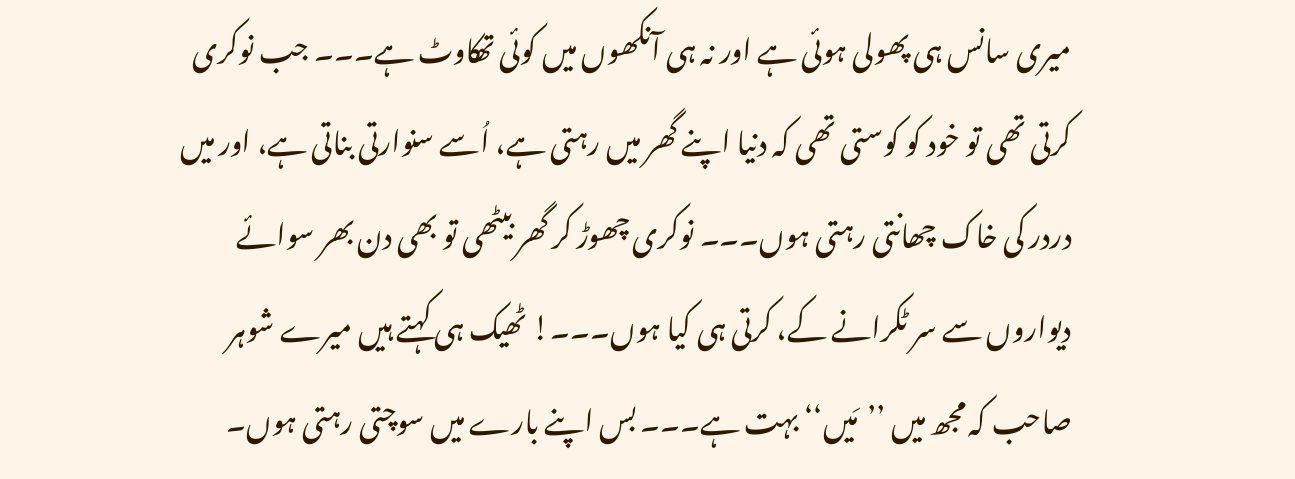میری سانس ہی پھولی ہوئی ہے اور نہ ہی آنکھوں میں کوئی تھکاوٹ ہے۔۔۔ جب نوکری کرتی تھی تو خود کو کوستی تھی کہ دنیا اپنے گھر میں رہتی ہے، اُسے سنوارتی بناتی ہے، اور میں دردر کی خاک چھانتی رہتی ہوں۔۔۔ نوکری چھوڑ کر گھر بیٹھی تو بھی دن بھر سوائے دیواروں سے سر ٹکرانے کے، کرتی ہی کیا ہوں۔۔۔! ٹھیک ہی کہتے ہیں میرے شوہر صاحب کہ مجھ میں ’’مَیں‘‘ بہت ہے۔۔۔ بس اپنے بارے میں سوچتی رہتی ہوں۔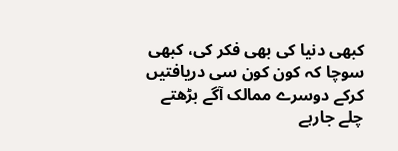کبھی دنیا کی بھی فکر کی، کبھی سوچا کہ کون کون سی دریافتیں کرکے دوسرے ممالک آگے بڑھتے چلے جارہے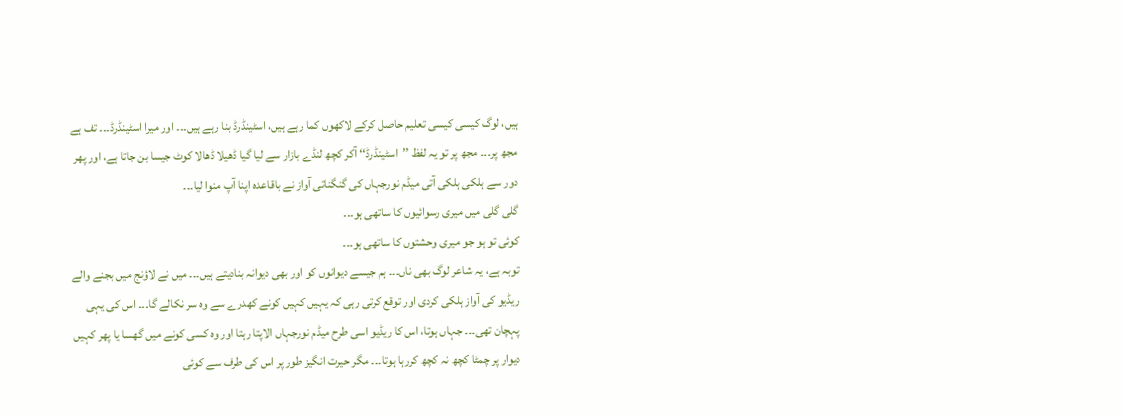ہیں، لوگ کیسی کیسی تعلیم حاصل کرکے لاکھوں کما رہے ہیں، اسٹینڈرڈ بنا رہے ہیں۔۔۔ اور میرا اسٹینڈرڈ۔۔۔ تف ہے مجھ پر۔۔۔ مجھ پر تو یہ لفظ ’’اسٹینڈرڈ‘‘ آکر کچھ لنڈے بازار سے لیا گیا ڈھیلا ڈھالا کوٹ جیسا بن جاتا ہے، اور پھر دور سے ہلکی ہلکی آتی میڈم نورجہاں کی گنگناتی آواز نے باقاعدہ اپنا آپ منوا لیا۔۔۔
گلی گلی میں میری رسوائیوں کا ساتھی ہو۔۔۔
کوئی تو ہو جو میری وحشتوں کا ساتھی ہو۔۔۔
توبہ ہے، یہ شاعر لوگ بھی ناں۔۔۔ ہم جیسے دیوانوں کو اور بھی دیوانہ بنادیتے ہیں۔۔۔ میں نے لاؤنج میں بجنے والے ریڈیو کی آواز ہلکی کردی اور توقع کرتی رہی کہ یہیں کہیں کونے کھدرے سے وہ سر نکالے گا۔۔۔ اس کی یہی پہچان تھی۔۔۔ جہاں ہوتا، اس کا ریڈیو اسی طرح میڈم نورجہاں الاپتا رہتا اور وہ کسی کونے میں گھسا یا پھر کہیں دیوار پر چمٹا کچھ نہ کچھ کررہا ہوتا۔۔۔ مگر حیرت انگیز طور پر اس کی طرف سے کوئی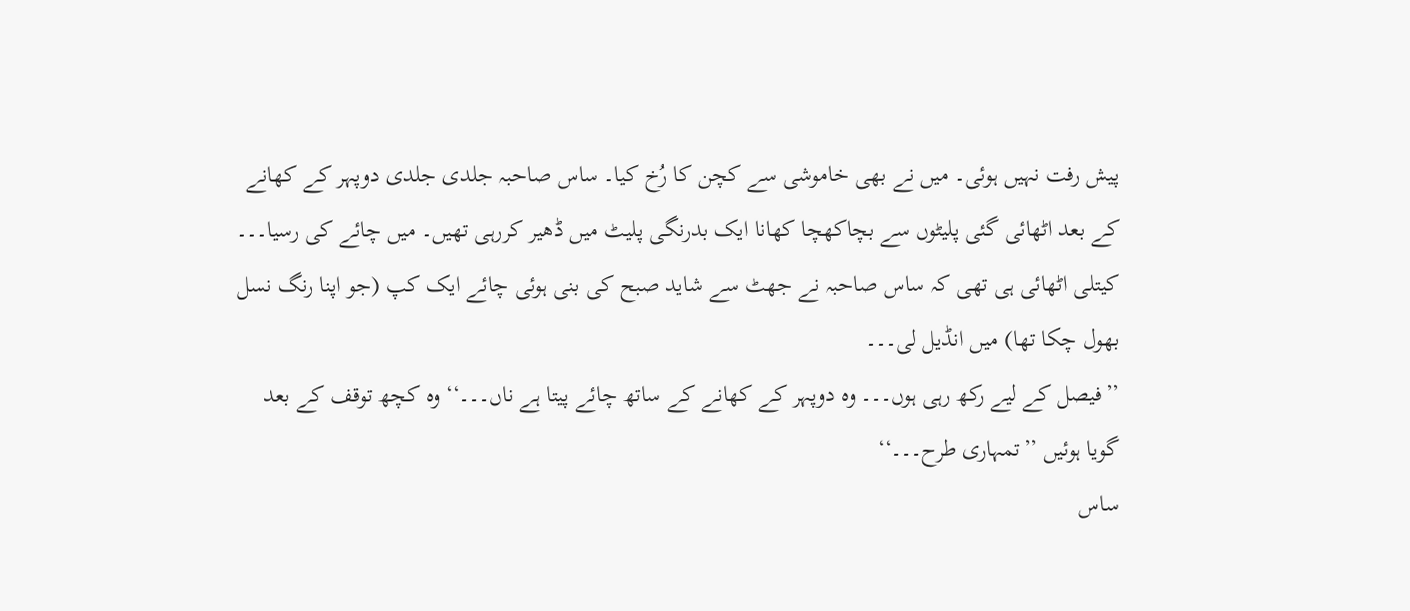پیش رفت نہیں ہوئی۔ میں نے بھی خاموشی سے کچن کا رُخ کیا۔ ساس صاحبہ جلدی جلدی دوپہر کے کھانے کے بعد اٹھائی گئی پلیٹوں سے بچاکھچا کھانا ایک بدرنگی پلیٹ میں ڈھیر کررہی تھیں۔ میں چائے کی رسیا۔۔۔ کیتلی اٹھائی ہی تھی کہ ساس صاحبہ نے جھٹ سے شاید صبح کی بنی ہوئی چائے ایک کپ (جو اپنا رنگ نسل بھول چکا تھا) میں انڈیل لی۔۔۔
’’فیصل کے لیے رکھ رہی ہوں۔۔۔ وہ دوپہر کے کھانے کے ساتھ چائے پیتا ہے ناں۔۔۔‘‘ وہ کچھ توقف کے بعد گویا ہوئیں ’’تمہاری طرح۔۔۔‘‘
ساس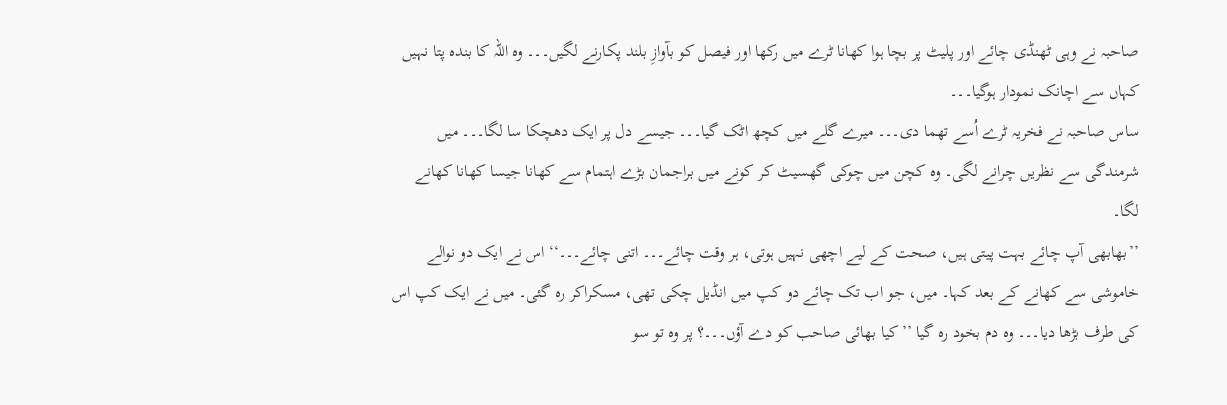صاحبہ نے وہی ٹھنڈی چائے اور پلیٹ پر بچا ہوا کھانا ٹرے میں رکھا اور فیصل کو بآوازِ بلند پکارنے لگیں۔۔۔ وہ اللہ کا بندہ پتا نہیں کہاں سے اچانک نمودار ہوگیا۔۔۔
ساس صاحبہ نے فخریہ ٹرے اُسے تھما دی۔۔۔ میرے گلے میں کچھ اٹک گیا۔۔۔ جیسے دل پر ایک دھچکا سا لگا۔۔۔ میں شرمندگی سے نظریں چرانے لگی۔ وہ کچن میں چوکی گھسیٹ کر کونے میں براجمان بڑے اہتمام سے کھانا جیسا کھانا کھانے لگا۔
’’بھابھی آپ چائے بہت پیتی ہیں، صحت کے لیے اچھی نہیں ہوتی، ہر وقت چائے۔۔۔ اتنی چائے۔۔۔‘‘ اس نے ایک دو نوالے خاموشی سے کھانے کے بعد کہا۔ میں، جو اب تک چائے دو کپ میں انڈیل چکی تھی، مسکراکر رہ گئی۔ میں نے ایک کپ اس کی طرف بڑھا دیا۔۔۔ وہ دم بخود رہ گیا ’’کیا بھائی صاحب کو دے آؤں۔۔۔؟ پر وہ تو سو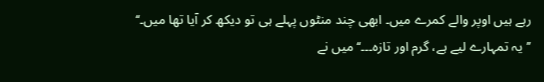رہے ہیں اوپر والے کمرے میں۔ ابھی چند منٹوں پہلے ہی تو دیکھ کر آیا تھا میں۔‘‘
’’یہ تمہارے لیے ہے، گرم اور تازہ۔۔۔‘‘ میں نے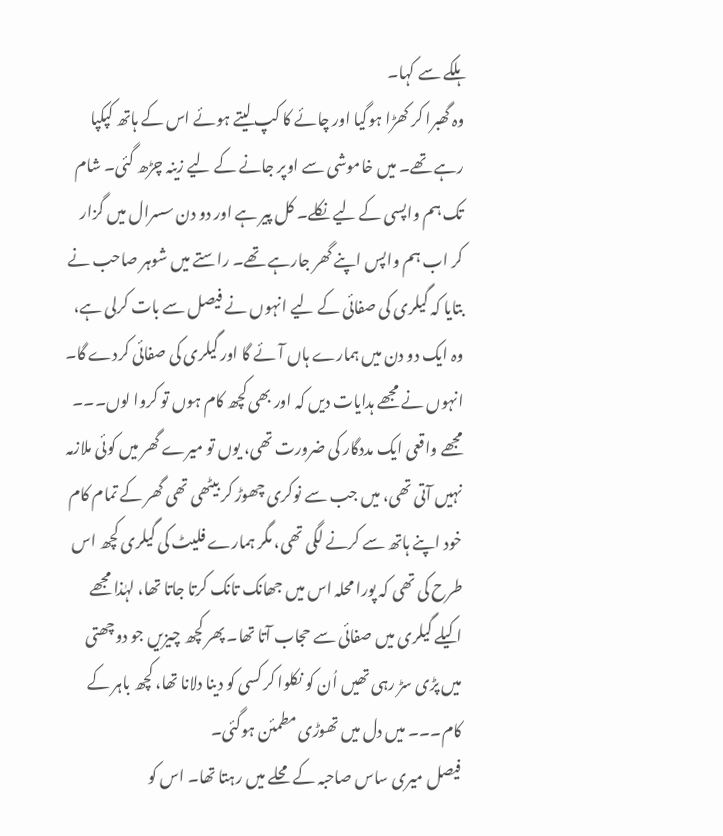ہلکے سے کہا۔
وہ گھبرا کر کھڑا ہوگیا اور چائے کا کپ لیتے ہوئے اس کے ہاتھ کپکپا رہے تھے۔ میں خاموشی سے اوپر جانے کے لیے زینہ چڑھ گئی۔ شام تک ہم واپسی کے لیے نکلے۔ کل پیر ہے اور دو دن سسرال میں گزار کر اب ہم واپس اپنے گھر جارہے تھے۔ راستے میں شوہر صاحب نے بتایا کہ گیلری کی صفائی کے لیے انہوں نے فیصل سے بات کرلی ہے، وہ ایک دو دن میں ہمارے ہاں آئے گا اور گیلری کی صفائی کردے گا۔ انہوں نے مجھے ہدایات دیں کہ اور بھی کچھ کام ہوں تو کروا لوں۔۔۔ مجھے واقعی ایک مددگار کی ضرورت تھی، یوں تو میرے گھر میں کوئی ملازمہ نہیں آتی تھی، میں جب سے نوکری چھوڑ کر بیٹھی تھی گھر کے تمام کام خود اپنے ہاتھ سے کرنے لگی تھی، مگر ہمارے فلیٹ کی گیلری کچھ اس طرح کی تھی کہ پورا محلہ اس میں جھانک تانک کرتا جاتا تھا، لہٰذا مجھے اکیلے گیلری میں صفائی سے حجاب آتا تھا۔ پھر کچھ چیزیں جو دوچھتی میں پڑی سڑ رہی تھیں اُن کو نکلوا کر کسی کو دینا دلانا تھا، کچھ باہر کے کام۔۔۔ میں دل میں تھوڑی مطمئن ہوگئی۔
فیصل میری ساس صاحبہ کے محلے میں رہتا تھا۔ اس کو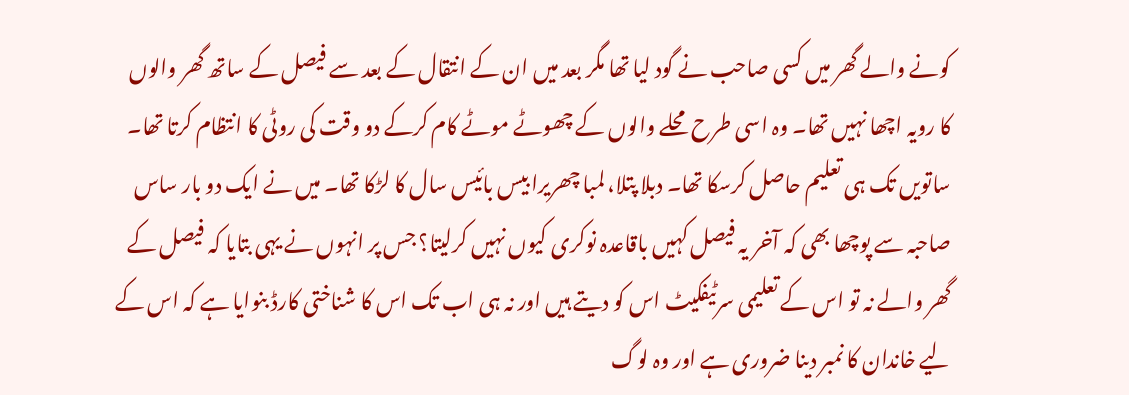کونے والے گھر میں کسی صاحب نے گود لیا تھا مگر بعد میں ان کے انتقال کے بعد سے فیصل کے ساتھ گھر والوں کا رویہ اچھا نہیں تھا۔ وہ اسی طرح محلے والوں کے چھوٹے موٹے کام کرکے دو وقت کی روٹی کا انتظام کرتا تھا۔ ساتویں تک ہی تعلیم حاصل کرسکا تھا۔ دبلا پتلا، لمبا چھریرا بیس بائیس سال کا لڑکا تھا۔ میں نے ایک دو بار ساس صاحبہ سے پوچھا بھی کہ آخر یہ فیصل کہیں باقاعدہ نوکری کیوں نہیں کرلیتا؟ جس پر انہوں نے یہی بتایا کہ فیصل کے گھر والے نہ تو اس کے تعلیمی سرٹیفکیٹ اس کو دیتے ہیں اور نہ ہی اب تک اس کا شناختی کارڈ بنوایا ہے کہ اس کے لیے خاندان کا نمبر دینا ضروری ہے اور وہ لوگ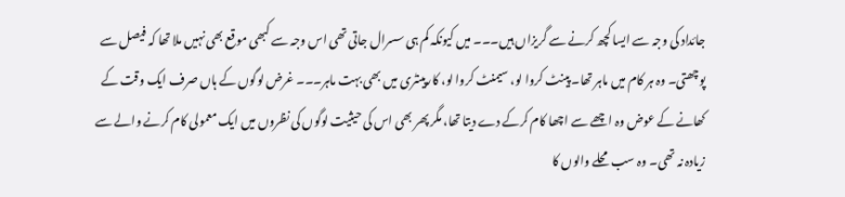جائداد کی وجہ سے ایسا کچھ کرنے سے گریزاں ہیں۔۔۔ میں کیونکہ کم ہی سسرال جاتی تھی اس وجہ سے کبھی موقع بھی نہیں ملا تھا کہ فیصل سے پوچھتی۔ وہ ہر کام میں ماہر تھا۔ پینٹ کروا لو، سیمنٹ کروا لو، کارپینٹری میں بھی بہت ماہر۔۔۔ غرض لوگوں کے ہاں صرف ایک وقت کے کھانے کے عوض وہ اچھے سے اچھا کام کرکے دے دیتا تھا، مگر پھر بھی اس کی حیثیت لوگوں کی نظروں میں ایک معمولی کام کرنے والے سے زیادہ نہ تھی۔ وہ سب محلے والوں کا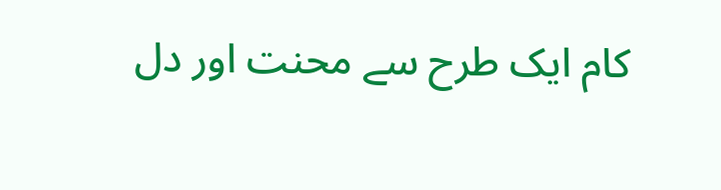کام ایک طرح سے محنت اور دل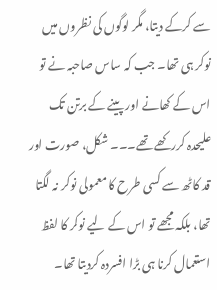سے کرکے دیتا، مگر لوگوں کی نظروں میں نوکر ہی تھا۔ جب کہ ساس صاحبہ نے تو اس کے کھانے اور پینے کے برتن تک علیحدہ کررکھے تھے۔۔۔ شکل، صورت اور قد کاٹھ سے کسی طرح کا معمولی نوکر نہ لگتا تھا، بلکہ مجھے تو اس کے لیے نوکر کا لفظ استعمال کرنا ہی بڑا افسردہ کردیتا تھا۔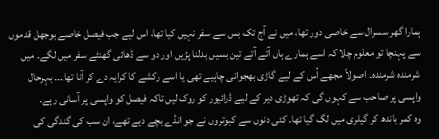ہمارا گھر سسرال سے خاصی دور تھا، میں نے آج تک بس سے سفر نہیں کیا تھا، اس لیے جب فیصل خاصے بوجھل قدموں سے پہنچا تو معلوم چلا کہ اسے ہمارے ہاں آتے آتے تین بسیں بدلنا پڑیں اور دو سے ڈھائی گھنٹے سفر میں لگے۔ میں شرمندہ شرمندہ۔ اصولاً مجھے اُس کے لیے گاڑی بھجوانی چاہیے تھی یا اسے رکشے کا کرایہ دے کر آنا تھا۔۔۔ بہرحال واپسی پر صاحب سے کہوں گی کہ تھوڑی دیر کے لیے ڈرائیور کو روک لیں تاکہ فیصل کو واپسی پر آسانی رہے۔
وہ کمر باندھ کر گیلری میں لگ گیا تھا۔ کئی دنوں سے کبوتروں نے جو انڈے بچے دیے تھے، ان سب کی گندگی کی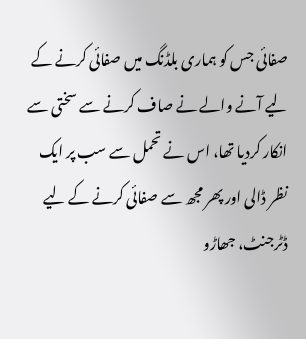صفائی جس کو ہماری بلڈنگ میں صفائی کرنے کے لیے آنے والے نے صاف کرنے سے سختی سے انکار کردیا تھا، اس نے تحمل سے سب پر ایک نظر ڈالی اور پھر مجھ سے صفائی کرنے کے لیے ڈٹرجنٹ، جھاڑو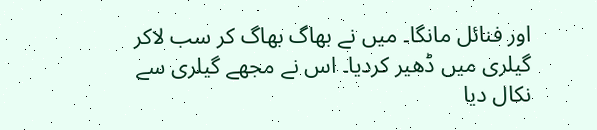اور فنائل مانگا۔ میں نے بھاگ بھاگ کر سب لاکر گیلری میں ڈھیر کردیا۔ اس نے مجھے گیلری سے نکال دیا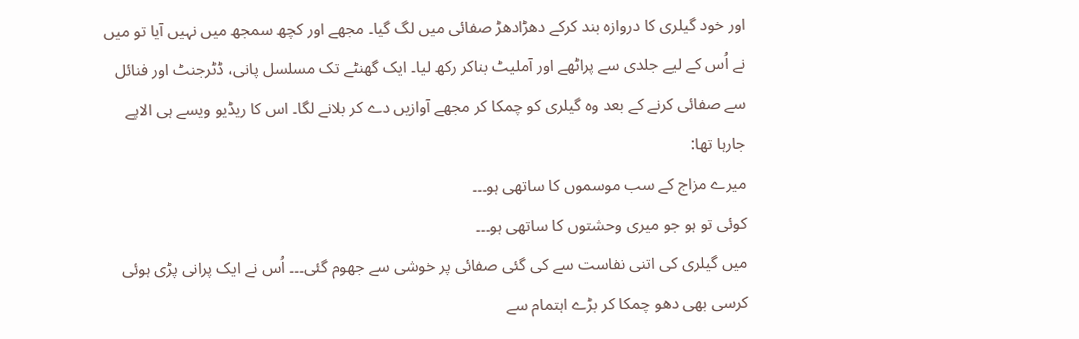اور خود گیلری کا دروازہ بند کرکے دھڑادھڑ صفائی میں لگ گیا۔ مجھے اور کچھ سمجھ میں نہیں آیا تو میں نے اُس کے لیے جلدی سے پراٹھے اور آملیٹ بناکر رکھ لیا۔ ایک گھنٹے تک مسلسل پانی، ڈٹرجنٹ اور فنائل سے صفائی کرنے کے بعد وہ گیلری کو چمکا کر مجھے آوازیں دے کر بلانے لگا۔ اس کا ریڈیو ویسے ہی الاپے جارہا تھا:
میرے مزاج کے سب موسموں کا ساتھی ہو۔۔۔
کوئی تو ہو جو میری وحشتوں کا ساتھی ہو۔۔۔
میں گیلری کی اتنی نفاست سے کی گئی صفائی پر خوشی سے جھوم گئی۔۔۔ اُس نے ایک پرانی پڑی ہوئی کرسی بھی دھو چمکا کر بڑے اہتمام سے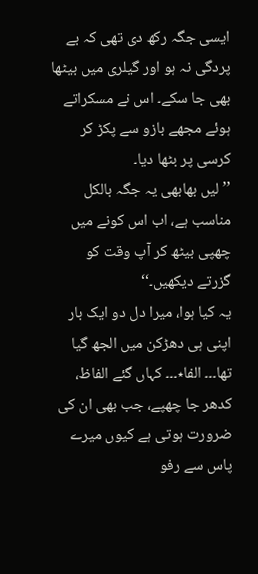ایسی جگہ رکھ دی تھی کہ بے پردگی نہ ہو اور گیلری میں بیٹھا بھی جا سکے۔ اس نے مسکراتے ہوئے مجھے بازو سے پکڑ کر کرسی پر بٹھا دیا۔
’’لیں بھابھی یہ جگہ بالکل مناسب ہے، اب اس کونے میں چھپی بیٹھ کر آپ وقت کو گزرتے دیکھیں۔‘‘
یہ کیا ہوا، میرا دل دو ایک بار اپنی ہی دھڑکن میں الجھ گیا تھا۔۔۔ الفا٭۔۔۔ کہاں گئے الفاظ، کدھر جا چھپے، جب بھی ان کی ضرورت ہوتی ہے کیوں میرے پاس سے رفو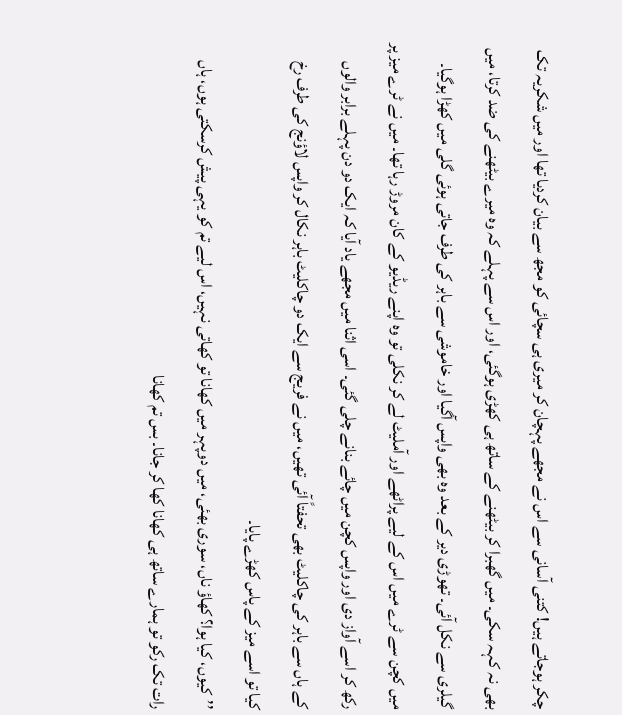چکر ہوجاتے ہیں! کتنی آسانی سے اس نے مجھے پہچان کر میری ہی سچائی کو مجھ سے بیان کردیا تھا اور میں شکریہ تک بھی نہ کہہ سکی۔ میں گھبرا کر بیٹھنے کے ساتھ ہی کھڑی ہوگئی، اور اس سے پہلے کہ وہ میرے بیٹھنے کی ضد کرتا، میں گیلری سے نکل آئی۔ تھوڑی دیر کے بعد وہ بھی واپس آگیا اور خاموشی سے باہر کی طرف جاتی ہوئی گلی میں کھڑا ہوگیا۔ میں کچن سے ٹرے میں اس کے لیے پراٹھے اور آملیٹ لے کر نکلی تو وہ اپنے ریڈیو کے کان مروڑ رہا تھا۔ میں نے ٹرے میز پر رکھ کر اسے آواز دی اور واپس کچن میں چائے بنانے چلی گئی۔ اسی اثنا میں مجھے یاد آیا کہ ایک دو دن پہلے برابر والوں کے ہاں سے باہر کی چاکلیٹ بھی تحفتاً آئی تھیں، میں نے فریج سے ایک دو چاکلیٹ باہر نکال کر واپس لاؤنج کی طرف رخ کیا تو اسے میز کے پاس کھڑے پایا۔
’’کیوں، کیا ہوا؟ کھاؤ ناں، سوری بھئی، میں دوپہر میں کھانا تو کھاتی نہیں، اس لیے تم کو یہی پیش کرسکتی ہوں، ہاں رات تک رکو تو ہمارے ساتھ ہی کھانا کھا کر جانا۔ بس تم کھانا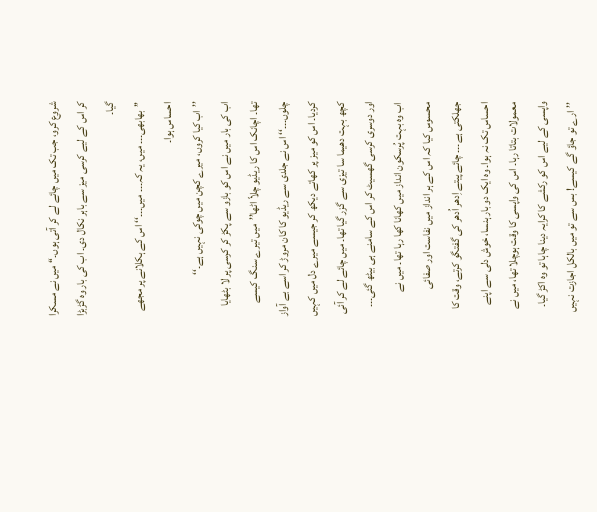شروع کرو، جب تک میں چائے لے کر آتی ہوں۔‘‘ میں نے مسکرا کر اس کے لیے کرسی میز سے باہر نکال دی۔ اب کی بار وہ گڑبڑا گیا۔
’’بھابھی۔۔۔ میں، یہ کہ۔۔۔ میں۔۔۔‘‘ اس کے ہکلانے پر مجھے احساس ہوا۔
’’اب کیا کروں، میرے کچن میں چوکی نہیں ہے۔‘‘
اب کی بار میں نے اس کو بازو سے پکڑ کر کرسی پر لا بٹھایا تھا۔ اچانک اس کا ریڈیو چلاّ اٹھا’’میں تیرے سنگ کیسے چلوں۔۔۔‘‘ اس نے جلدی سے ریڈیو کا کان مروڑ کر اسے بے آواز کردیا۔ اس کو میز پر کھاتے دیکھ کر جیسے میرے دل میں کہیں کچھ بہت دھیما سا تیزی سے گزر گیا تھا۔ میں چائے لے کر آئی اور دوسری کرسی گھسیٹ کر اس کے سامنے ہی بیٹھ گئی۔۔۔ اب وہ بہت پُرسکون انداز میں کھانا کھا رہا تھا۔ میں نے محسوس کیا کہ اس کے ہر انداز میں نفاست اور صفائی جھلکتی ہے۔۔۔ چائے پیتے اِدھر اُدھر کی گفتگو کرتے، وقت کا احساس تک نہ ہوا۔ وہ ایک دو بار ہنسا، خوش دلی سے اپنے معمولات بتاتا رہا۔ اس کی واپسی کا وقت ہوچلا تھا، میں نے واپسی کے لیے اس کو رکشے کا کرایہ دینا چاہا تو وہ اکڑ گیا۔
’’ارے تو جاؤ گے کیسے! بس سے تو میں بالکل اجازت نہیں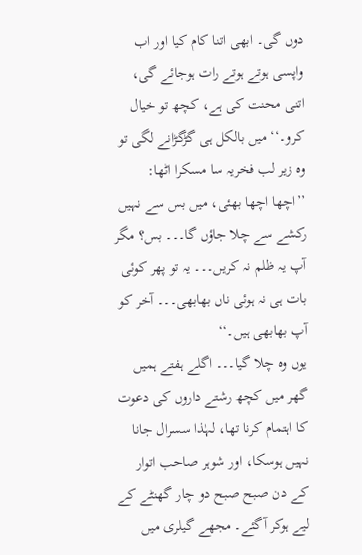دوں گی۔ ابھی اتنا کام کیا اور اب واپسی ہوتے ہوتے رات ہوجائے گی، اتنی محنت کی ہے، کچھ تو خیال کرو۔‘‘ میں بالکل ہی گڑگڑانے لگی تو وہ زیر لب فخریہ سا مسکرا اٹھا:
’’اچھا اچھا بھئی، میں بس سے نہیں رکشے سے چلا جاؤں گا۔۔۔ بس؟ مگر آپ یہ ظلم نہ کریں۔۔۔ یہ تو پھر کوئی بات ہی نہ ہوئی ناں بھابھی۔۔۔ آخر کو آپ بھابھی ہیں۔‘‘
یوں وہ چلا گیا۔۔۔ اگلے ہفتے ہمیں گھر میں کچھ رشتے داروں کی دعوت کا اہتمام کرنا تھا، لہٰذا سسرال جانا نہیں ہوسکا، اور شوہر صاحب اتوار کے دن صبح صبح دو چار گھنٹے کے لیے ہوکر آگئے۔ مجھے گیلری میں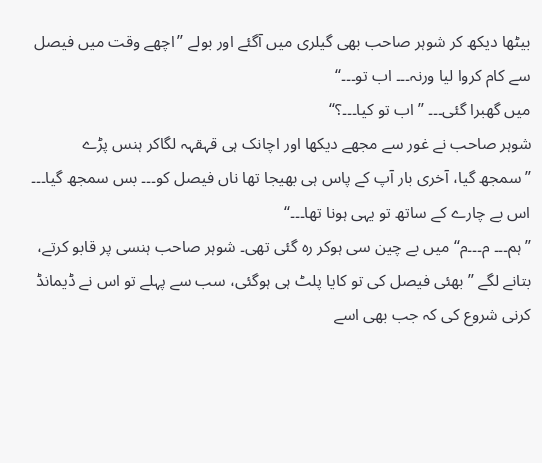بیٹھا دیکھ کر شوہر صاحب بھی گیلری میں آگئے اور بولے ’’اچھے وقت میں فیصل سے کام کروا لیا ورنہ۔۔۔ اب تو۔۔۔‘‘
میں گھبرا گئی۔۔۔ ’’اب تو کیا۔۔۔؟‘‘
شوہر صاحب نے غور سے مجھے دیکھا اور اچانک ہی قہقہہ لگاکر ہنس پڑے ’’سمجھ گیا، آخری بار آپ کے پاس ہی بھیجا تھا ناں فیصل کو۔۔۔ بس سمجھ گیا۔۔۔ اس بے چارے کے ساتھ تو یہی ہونا تھا۔۔۔‘‘
’’ہم۔۔۔ م۔۔۔م‘‘ میں بے چین سی ہوکر رہ گئی تھی۔ شوہر صاحب ہنسی پر قابو کرتے، بتانے لگے ’’بھئی فیصل کی تو کایا پلٹ ہی ہوگئی، سب سے پہلے تو اس نے ڈیمانڈ کرنی شروع کی کہ جب بھی اسے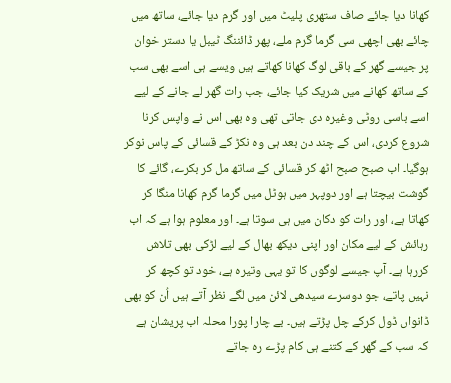کھانا دیا جائے صاف ستھری پلیٹ میں اور گرم دیا جائے، ساتھ میں چائے بھی اچھی سی گرما گرم ملے، پھر ڈائننگ ٹیبل یا دستر خوان پر جیسے گھر کے باقی لوگ کھانا کھاتے ہیں ویسے ہی اسے بھی سب کے ساتھ کھانے میں شریک کیا جائے، جب رات گھر لے جانے کے لیے اسے باسی روٹی وغیرہ دی جاتی تھی وہ بھی اس نے واپس کرنا شروع کردی، اس کے چند دن بعد ہی وہ نکڑ کے قسائی کے پاس نوکر ہوگیا۔ اب صبح صبح اٹھ کر قسائی کے ساتھ مل کر بکرے، گائے کا گوشت بیچتا ہے اور دوپہر میں ہوٹل میں گرما گرم کھانا منگا کر کھاتا ہے، اور رات کو دکان میں ہی سوتا ہے۔ اور معلوم ہوا ہے کہ اب رہائش کے لیے مکان اور اپنی دیکھ بھال کے لیے لڑکی بھی تلاش کررہا ہے۔ آپ جیسے لوگوں کا تو یہی وتیرہ ہے، خود تو کچھ کر نہیں پاتے، جو دوسرے سیدھی لائن میں لگے نظر آتے ہیں اُن کو بھی ڈانواں ڈول کرکے چل پڑتے ہیں۔ بے چارا پورا محلہ اب پریشان ہے کہ سب کے گھر کے کتنے ہی کام پڑے رہ جاتے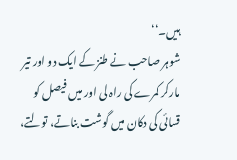ہیں۔‘‘
شوہر صاحب نے طنز کے ایک دو اور تیر مارکر کمرے کی راہ لی اور میں فیصل کو قسائی کی دکان میں گوشت بناتے، تولتے،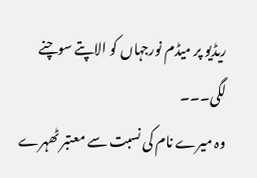ریڈیو پر میڈم نورجہاں کو الاپتے سوچنے لگی۔۔۔
وہ میرے نام کی نسبت سے معتبر ٹھہرے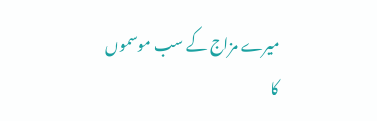میرے مزاج کے سب موسموں کا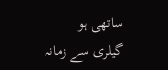ساتھی ہو
گیلری سے زمانہ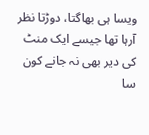ویسا ہی بھاگتا، دوڑتا نظر آرہا تھا جیسے ایک منٹ کی دیر بھی نہ جانے کون سا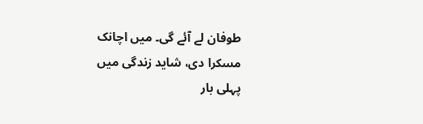طوفان لے آئے گی۔ میں اچانک مسکرا دی، شاید زندگی میں پہلی بار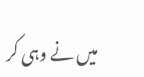میں نے وہی کر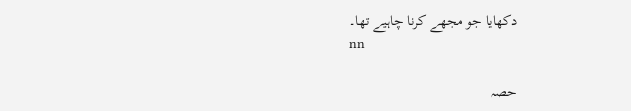دکھایا جو مجھے کرنا چاہیے تھا۔
nn

حصہ